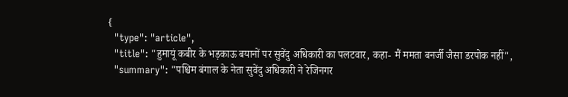{
  "type": "article",
  "title": "हुमायूं कबीर के भड़काऊ बयानों पर सुवेंदु अधिकारी का पलटवार, कहा- मैं ममता बनर्जी जैसा डरपोक नहीं",
  "summary": "पश्चिम बंगाल के नेता सुवेंदु अधिकारी ने रेजिनगर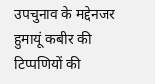उपचुनाव के मद्देनजर हुमायूं कबीर की टिप्पणियों की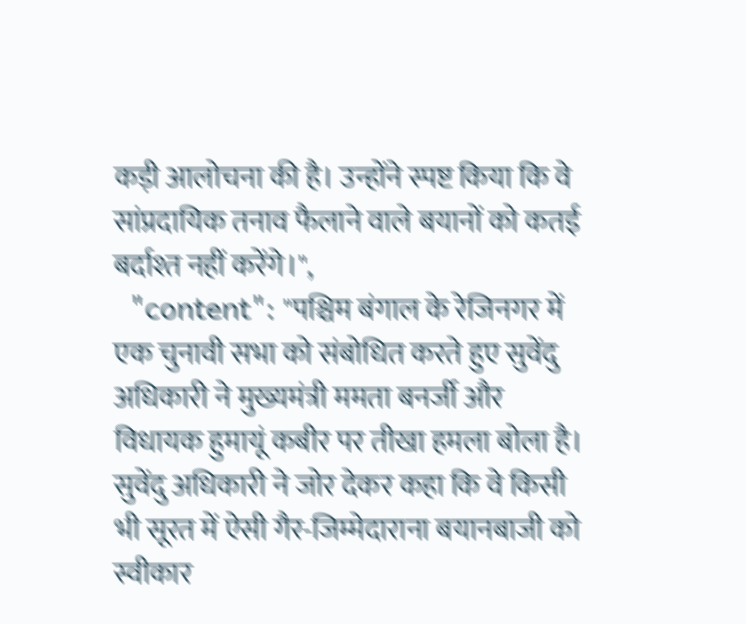कड़ी आलोचना की है। उन्होंने स्पष्ट किया कि वे सांप्रदायिक तनाव फैलाने वाले बयानों को कतई बर्दाश्त नहीं करेंगे।",
  "content": "पश्चिम बंगाल के रेजिनगर में एक चुनावी सभा को संबोधित करते हुए सुवेंदु अधिकारी ने मुख्यमंत्री ममता बनर्जी और विधायक हुमायूं कबीर पर तीखा हमला बोला है। सुवेंदु अधिकारी ने जोर देकर कहा कि वे किसी भी सूरत में ऐसी गैर-जिम्मेदाराना बयानबाजी को स्वीकार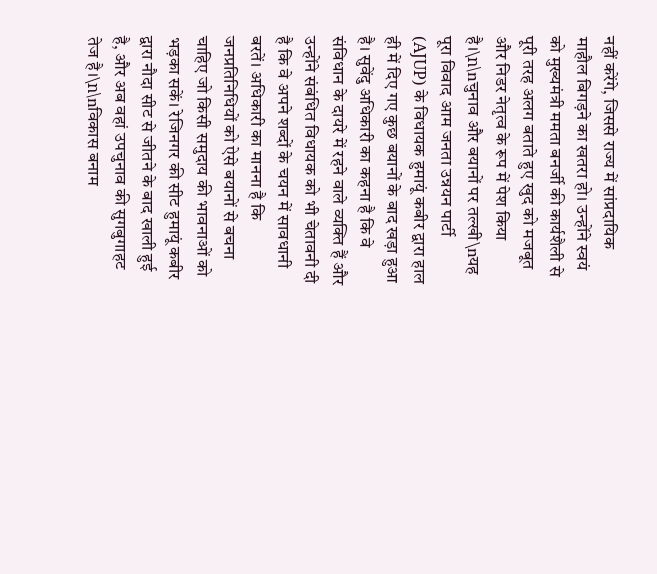नहीं करेंगे, जिससे राज्य में सांप्रदायिक माहौल बिगड़ने का खतरा हो। उन्होंने स्वयं को मुख्यमंत्री ममता बनर्जी की कार्यशैली से पूरी तरह अलग बताते हुए खुद को मजबूत और निडर नेतृत्व के रूप में पेश किया है।\n\nचुनाव और बयानों पर तल्खी\nयह पूरा विवाद आम जनता उन्नयन पार्टी (AJUP) के विधायक हुमायूं कबीर द्वारा हाल ही में दिए गए कुछ बयानों के बाद खड़ा हुआ है। सुवेंदु अधिकारी का कहना है कि वे संविधान के दायरे में रहने वाले व्यक्ति हैं और उन्होंने संबंधित विधायक को भी चेतावनी दी है कि वे अपने शब्दों के चयन में सावधानी बरतें। अधिकारी का मानना है कि जनप्रतिनिधियों को ऐसे बयानों से बचना चाहिए जो किसी समुदाय की भावनाओं को भड़का सकें। रेजिनगर की सीट हुमायूं कबीर द्वारा नौदा सीट से जीतने के बाद खाली हुई है, और अब वहां उपचुनाव की सुगबुगाहट तेज है।\n\nविकास बनाम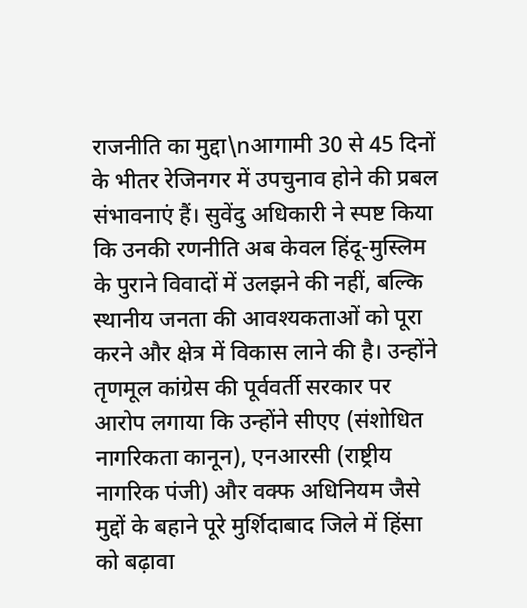राजनीति का मुद्दा\nआगामी 30 से 45 दिनों के भीतर रेजिनगर में उपचुनाव होने की प्रबल संभावनाएं हैं। सुवेंदु अधिकारी ने स्पष्ट किया कि उनकी रणनीति अब केवल हिंदू-मुस्लिम के पुराने विवादों में उलझने की नहीं, बल्कि स्थानीय जनता की आवश्यकताओं को पूरा करने और क्षेत्र में विकास लाने की है। उन्होंने तृणमूल कांग्रेस की पूर्ववर्ती सरकार पर आरोप लगाया कि उन्होंने सीएए (संशोधित नागरिकता कानून), एनआरसी (राष्ट्रीय नागरिक पंजी) और वक्फ अधिनियम जैसे मुद्दों के बहाने पूरे मुर्शिदाबाद जिले में हिंसा को बढ़ावा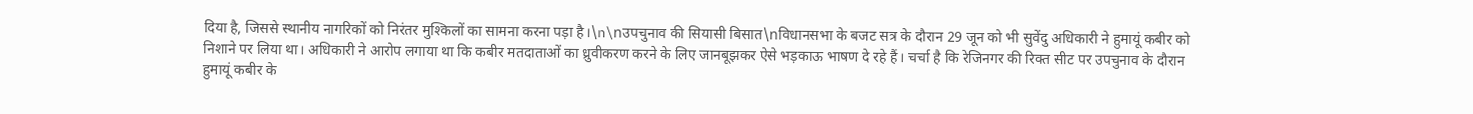दिया है, जिससे स्थानीय नागरिकों को निरंतर मुश्किलों का सामना करना पड़ा है।\n\nउपचुनाव की सियासी बिसात\nविधानसभा के बजट सत्र के दौरान 29 जून को भी सुवेंदु अधिकारी ने हुमायूं कबीर को निशाने पर लिया था। अधिकारी ने आरोप लगाया था कि कबीर मतदाताओं का ध्रुवीकरण करने के लिए जानबूझकर ऐसे भड़काऊ भाषण दे रहे हैं। चर्चा है कि रेजिनगर की रिक्त सीट पर उपचुनाव के दौरान हुमायूं कबीर के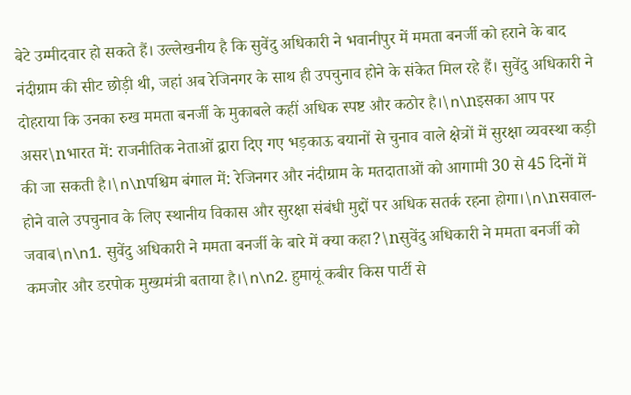बेटे उम्मीदवार हो सकते हैं। उल्लेखनीय है कि सुवेंदु अधिकारी ने भवानीपुर में ममता बनर्जी को हराने के बाद नंदीग्राम की सीट छोड़ी थी, जहां अब रेजिनगर के साथ ही उपचुनाव होने के संकेत मिल रहे हैं। सुवेंदु अधिकारी ने दोहराया कि उनका रुख ममता बनर्जी के मुकाबले कहीं अधिक स्पष्ट और कठोर है।\n\nइसका आप पर असर\nभारत में: राजनीतिक नेताओं द्वारा दिए गए भड़काऊ बयानों से चुनाव वाले क्षेत्रों में सुरक्षा व्यवस्था कड़ी की जा सकती है।\n\nपश्चिम बंगाल में: रेजिनगर और नंदीग्राम के मतदाताओं को आगामी 30 से 45 दिनों में होने वाले उपचुनाव के लिए स्थानीय विकास और सुरक्षा संबंधी मुद्दों पर अधिक सतर्क रहना होगा।\n\nसवाल-जवाब\n\n1. सुवेंदु अधिकारी ने ममता बनर्जी के बारे में क्या कहा?\nसुवेंदु अधिकारी ने ममता बनर्जी को कमजोर और डरपोक मुख्यमंत्री बताया है।\n\n2. हुमायूं कबीर किस पार्टी से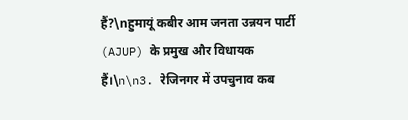हैं?\nहुमायूं कबीर आम जनता उन्नयन पार्टी (AJUP) के प्रमुख और विधायक हैं।\n\n3. रेजिनगर में उपचुनाव कब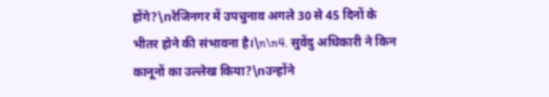होंगे?\nरेजिनगर में उपचुनाव अगले 30 से 45 दिनों के भीतर होने की संभावना है।\n\n4. सुवेंदु अधिकारी ने किन कानूनों का उल्लेख किया?\nउन्होंने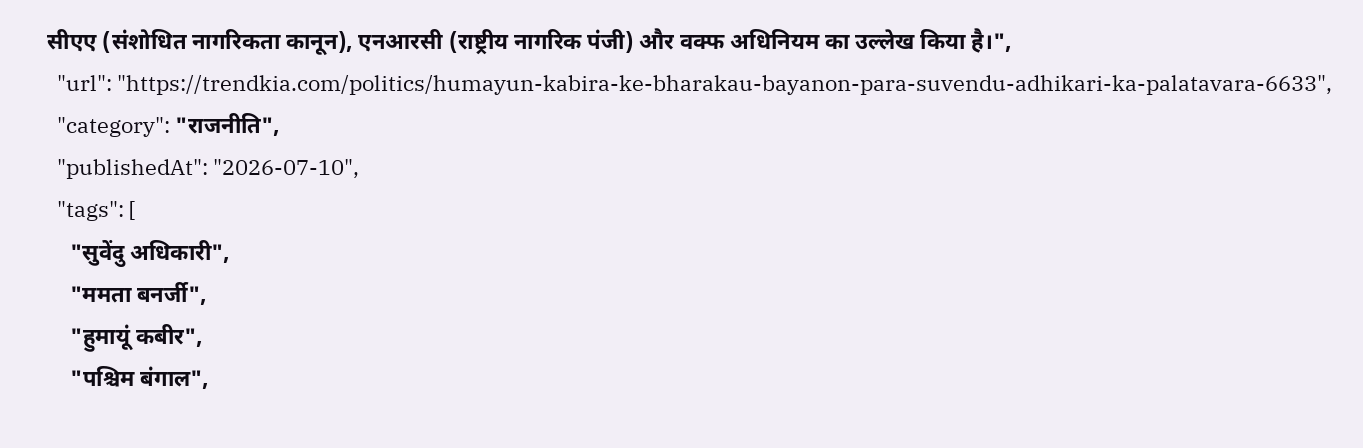सीएए (संशोधित नागरिकता कानून), एनआरसी (राष्ट्रीय नागरिक पंजी) और वक्फ अधिनियम का उल्लेख किया है।",
  "url": "https://trendkia.com/politics/humayun-kabira-ke-bharakau-bayanon-para-suvendu-adhikari-ka-palatavara-6633",
  "category": "राजनीति",
  "publishedAt": "2026-07-10",
  "tags": [
    "सुवेंदु अधिकारी",
    "ममता बनर्जी",
    "हुमायूं कबीर",
    "पश्चिम बंगाल",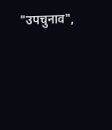"उपचुनाव",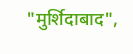"मुर्शिदाबाद",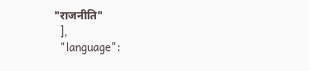"राजनीति"
  ],
  "language":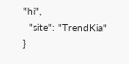"hi",
  "site": "TrendKia"
}